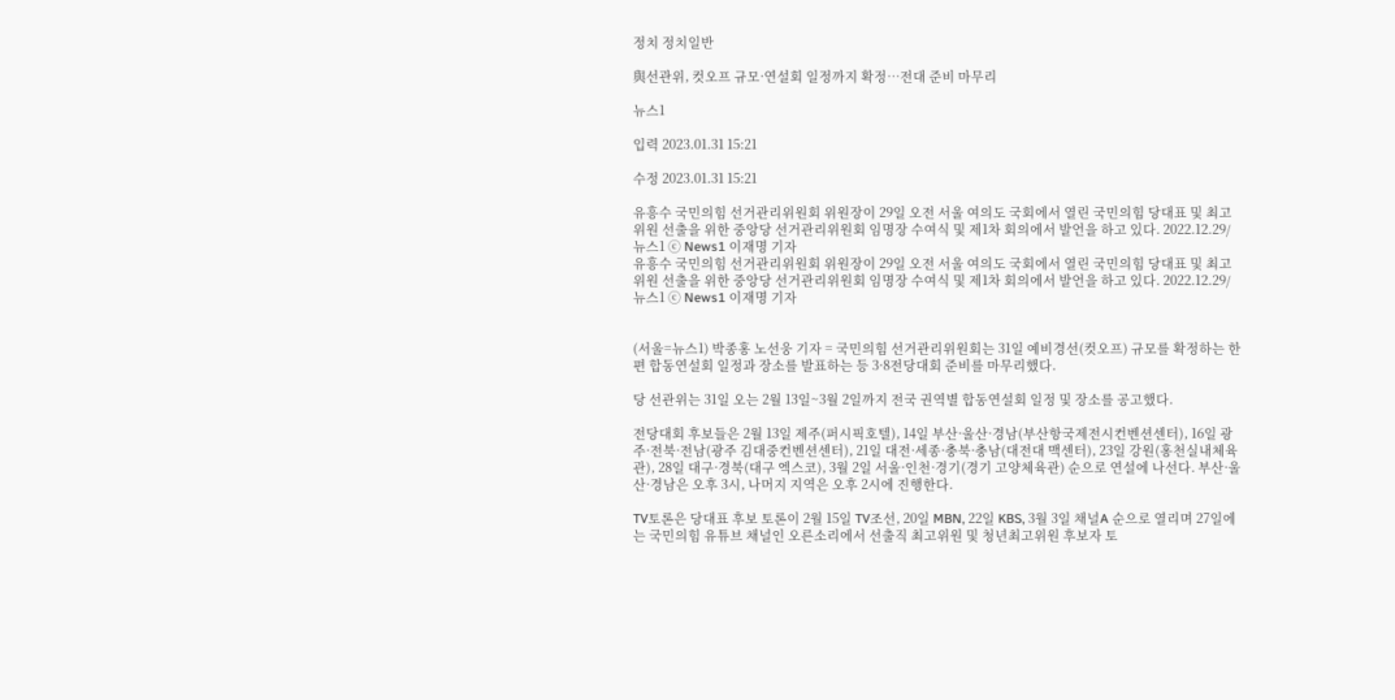정치 정치일반

與선관위, 컷오프 규모·연설회 일정까지 확정…전대 준비 마무리

뉴스1

입력 2023.01.31 15:21

수정 2023.01.31 15:21

유흥수 국민의힘 선거관리위원회 위원장이 29일 오전 서울 여의도 국회에서 열린 국민의힘 당대표 및 최고위원 선출을 위한 중앙당 선거관리위원회 임명장 수여식 및 제1차 회의에서 발언을 하고 있다. 2022.12.29/뉴스1 ⓒ News1 이재명 기자
유흥수 국민의힘 선거관리위원회 위원장이 29일 오전 서울 여의도 국회에서 열린 국민의힘 당대표 및 최고위원 선출을 위한 중앙당 선거관리위원회 임명장 수여식 및 제1차 회의에서 발언을 하고 있다. 2022.12.29/뉴스1 ⓒ News1 이재명 기자


(서울=뉴스1) 박종홍 노선웅 기자 = 국민의힘 선거관리위원회는 31일 예비경선(컷오프) 규모를 확정하는 한편 합동연설회 일정과 장소를 발표하는 등 3·8전당대회 준비를 마무리했다.

당 선관위는 31일 오는 2월 13일~3월 2일까지 전국 권역별 합동연설회 일정 및 장소를 공고했다.

전당대회 후보들은 2월 13일 제주(퍼시픽호텔), 14일 부산·울산·경남(부산항국제전시컨벤션센터), 16일 광주·전북·전남(광주 김대중컨벤션센터), 21일 대전·세종·충북·충남(대전대 맥센터), 23일 강원(홍천실내체육관), 28일 대구·경북(대구 엑스코), 3월 2일 서울·인천·경기(경기 고양체육관) 순으로 연설에 나선다. 부산·울산·경남은 오후 3시, 나머지 지역은 오후 2시에 진행한다.

TV토론은 당대표 후보 토론이 2월 15일 TV조선, 20일 MBN, 22일 KBS, 3월 3일 채널A 순으로 열리며 27일에는 국민의힘 유튜브 채널인 오른소리에서 선출직 최고위원 및 청년최고위원 후보자 토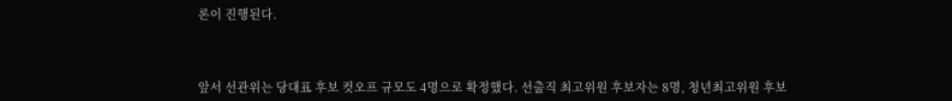론이 진행된다.



앞서 선관위는 당대표 후보 컷오프 규모도 4명으로 확정했다. 선출직 최고위원 후보자는 8명, 청년최고위원 후보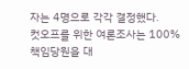자는 4명으로 각각 결정했다.
컷오프를 위한 여론조사는 100% 책임당원을 대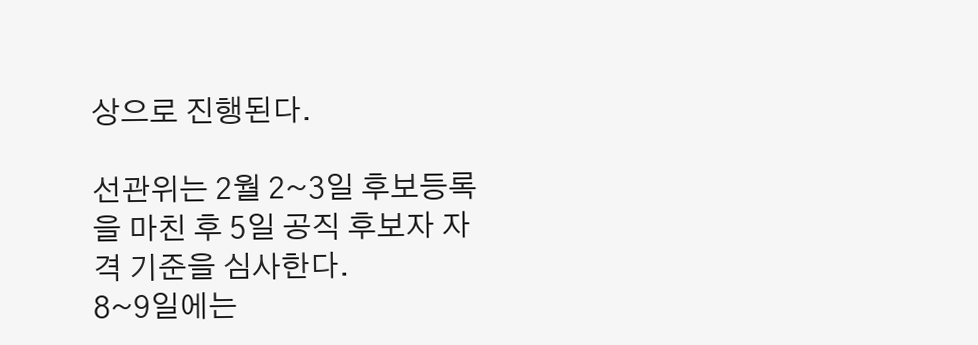상으로 진행된다.

선관위는 2월 2~3일 후보등록을 마친 후 5일 공직 후보자 자격 기준을 심사한다.
8~9일에는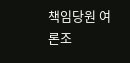책임당원 여론조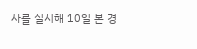사를 실시해 10일 본 경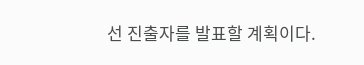선 진출자를 발표할 계획이다.